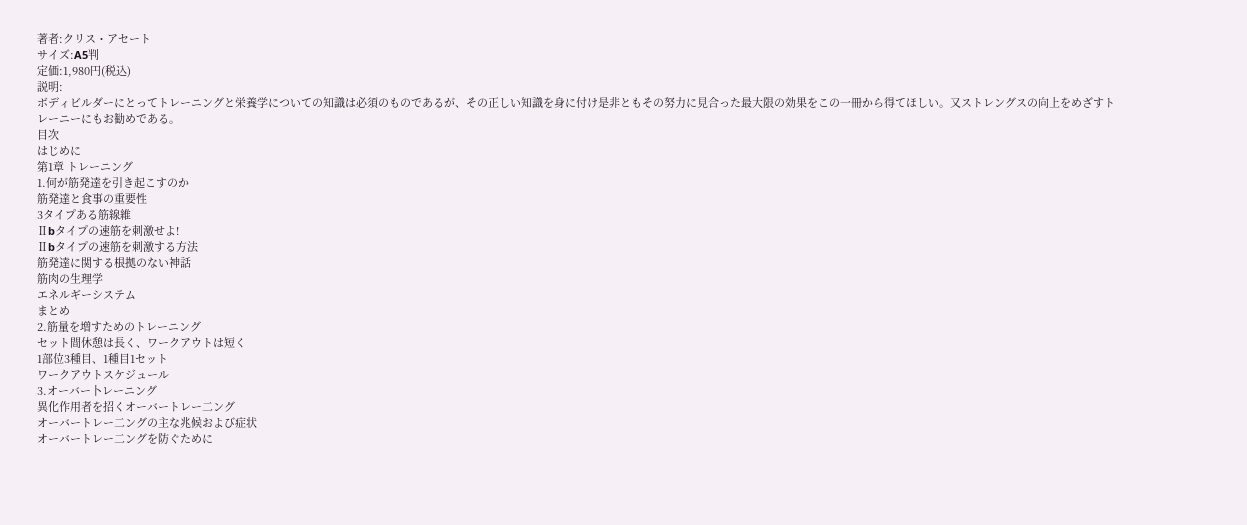著者:クリス・アセート
サイズ:A5判
定価:1,980円(税込)
説明:
ボディビルダーにとってトレーニングと栄養学についての知識は必須のものであるが、その正しい知識を身に付け是非ともその努力に見合った最大限の効果をこの一冊から得てほしい。又ストレングスの向上をめざすトレーニーにもお勧めである。
目次
はじめに
第1章 トレーニング
1.何が筋発達を引き起こすのか
筋発達と食事の重要性
3タイプある筋線維
Ⅱbタイプの速筋を刺激せよ!
Ⅱbタイプの速筋を刺激する方法
筋発達に関する根拠のない神話
筋肉の生理学
エネルギーシステム
まとめ
2.筋量を増すためのトレーニング
セット間休憩は長く、ワークアウトは短く
1部位3種目、1種目1セット
ワークアウトスケジュール
3.オーバー卜レーニング
異化作用者を招くオーバートレー二ング
オーバートレー二ングの主な兆候および症状
オーバートレー二ングを防ぐために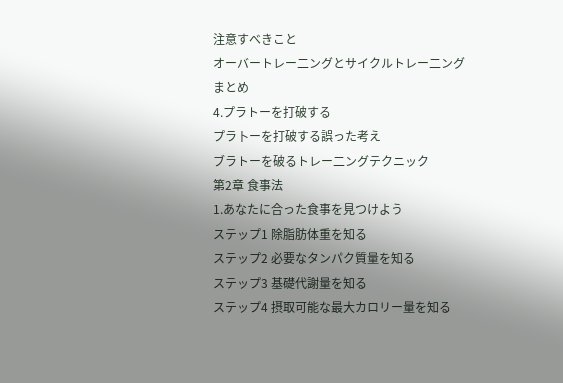注意すべきこと
オーバートレー二ングとサイクルトレー二ング
まとめ
4.プラトーを打破する
プラ卜ーを打破する誤った考え
ブラトーを破るトレー二ングテクニック
第2章 食事法
1.あなたに合った食事を見つけよう
ステップ1 除脂肪体重を知る
ステップ2 必要なタンパク質量を知る
ステップ3 基礎代謝量を知る
ステップ4 摂取可能な最大カロリー量を知る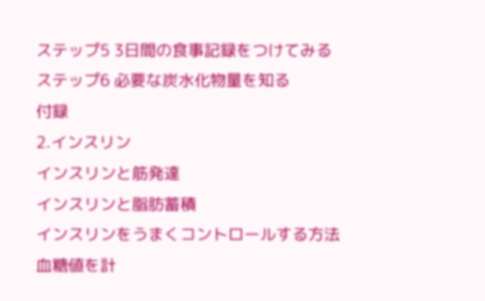ステップ5 3日間の食事記録をつけてみる
ステップ6 必要な炭水化物量を知る
付録
2.インスリン
インスリンと筋発達
インスリンと脂肪蓄積
インスリンをうまくコントロールする方法
血糖値を計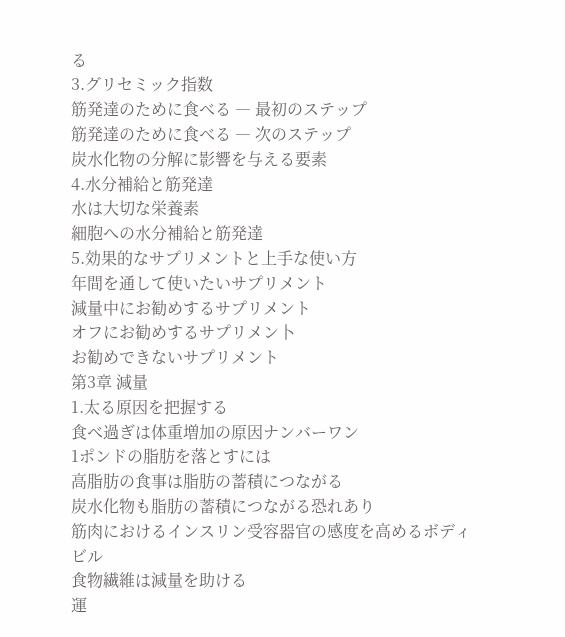る
3.グリセミック指数
筋発達のために食べる ― 最初のステップ
筋発達のために食べる ― 次のステップ
炭水化物の分解に影響を与える要素
4.水分補給と筋発達
水は大切な栄養素
細胞への水分補給と筋発達
5.効果的なサプリメントと上手な使い方
年間を通して使いたいサプリメント
減量中にお勧めするサプリメント
オフにお勧めするサプリメン卜
お勧めできないサプリメント
第3章 減量
1.太る原因を把握する
食べ過ぎは体重増加の原因ナンバーワン
1ポンドの脂肪を落とすには
高脂肪の食事は脂肪の蓄積につながる
炭水化物も脂肪の蓄積につながる恐れあり
筋肉におけるインスリン受容器官の感度を高めるボディビル
食物繊維は減量を助ける
運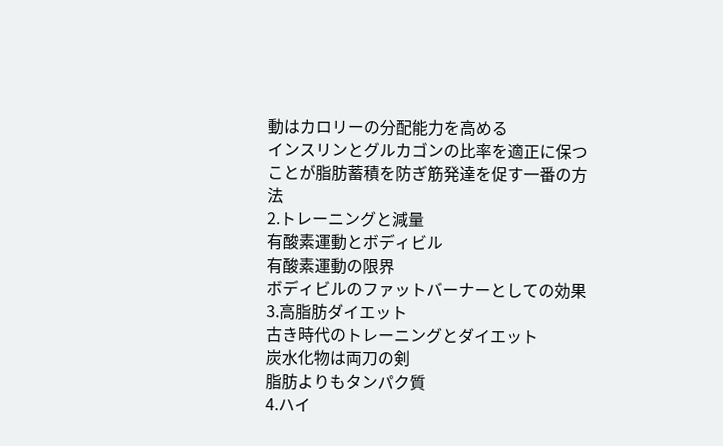動はカロリーの分配能力を高める
インスリンとグルカゴンの比率を適正に保つことが脂肪蓄積を防ぎ筋発達を促す一番の方法
2.トレーニングと減量
有酸素運動とボディビル
有酸素運動の限界
ボディビルのファットバーナーとしての効果
3.高脂肪ダイエット
古き時代のトレーニングとダイエット
炭水化物は両刀の剣
脂肪よりもタンパク質
4.ハイ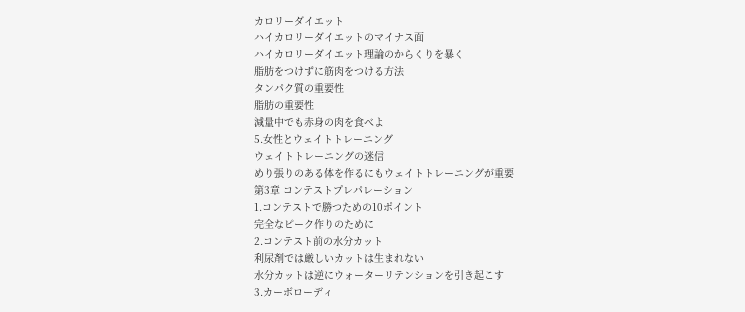カロリーダイエット
ハイカロリーダイエットのマイナス面
ハイカロリーダイエット理論のからくりを暴く
脂肪をつけずに筋肉をつける方法
タンパク質の重要性
脂肪の重要性
減量中でも赤身の肉を食べよ
5.女性とウェイトトレーニング
ウェイトトレーニングの迷信
めり張りのある体を作るにもウェイトトレーニングが重要
第3章 コンテストプレパレーション
1.コンテストで勝つための10ポイント
完全なピーク作りのために
2.コンテスト前の水分カット
利尿剤では厳しいカットは生まれない
水分カットは逆にウォーターリテンションを引き起こす
3.カーボローディ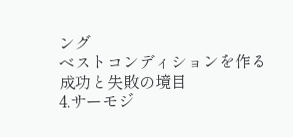ング
ベストコンディションを作る
成功と失敗の境目
4.サーモジ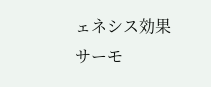ェネシス効果
サーモ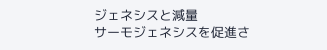ジェネシスと減量
サーモジェネシスを促進さ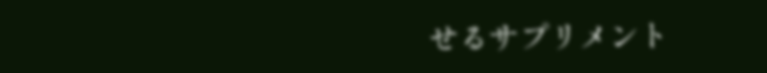せるサプリメント